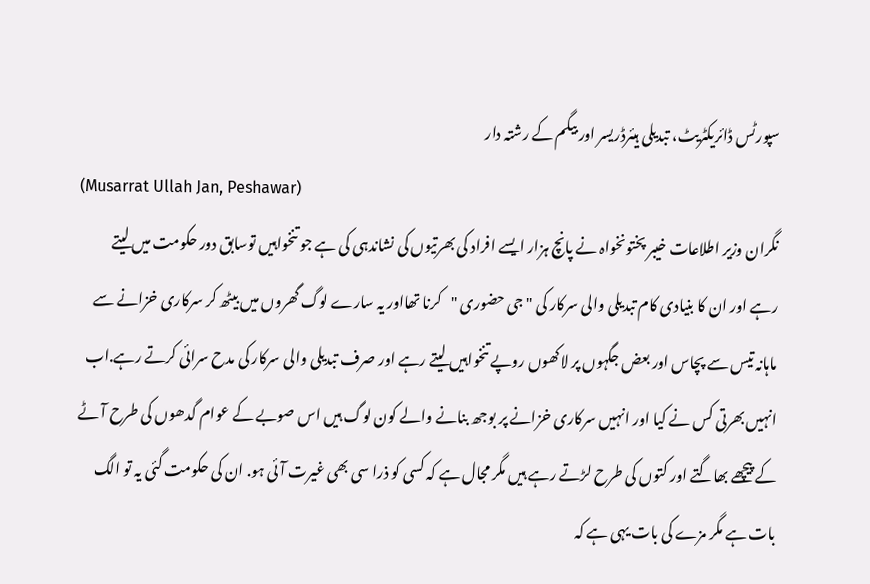سپورٹس ڈائریکٹریٹ، تبدیلی ہیئرڈریسر اور بیگم کے رشتہ دار
(Musarrat Ullah Jan, Peshawar)
نگران وزیر اطلاعات خیبر پختونخواہ نے پانچ ہزار ایسے افراد کی بھرتیوں کی نشاندہی کی ہے جو تنخواہیں توسابق دور حکومت میں لیتے رہے اور ان کا بنیادی کام تبدیلی والی سرکار کی "جی حضوری "کرنا تھااور یہ سارے لوگ گھروں میں بیٹھ کر سرکاری خزانے سے ماہانہ تیس سے پچاس اور بعض جگہوں پر لاکھوں روپے تنخواہیں لیتے رہے اور صرف تبدیلی والی سرکار کی مدح سرائی کرتے رہے.اب انہیں بھرتی کس نے کیا اور انہیں سرکاری خزانے پر بوجھ بنانے والے کون لوگ ہیں اس صوبے کے عوام گدھوں کی طرح آٹے کے پیچھے بھاگتے اور کتوں کی طرح لڑتے رہے ہیں مگر مجال ہے کہ کسی کو ذرا سی بھی غیرت آئی ہو. ان کی حکومت گئی یہ تو الگ بات ہے مگر مزے کی بات یہی ہے کہ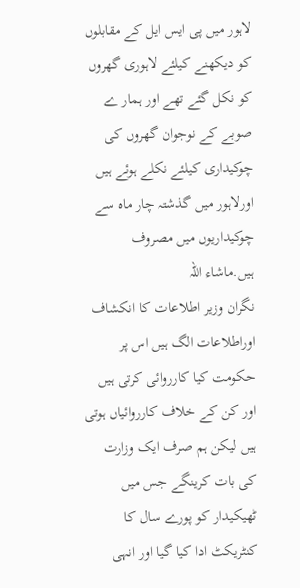لاہور میں پی ایس ایل کے مقابلوں کو دیکھنے کیلئے لاہوری گھروں کو نکل گئے تھے اور ہمار ے صوبے کے نوجوان گھروں کی چوکیداری کیلئے نکلے ہوئے ہیں اورلاہور میں گذشتہ چار ماہ سے چوکیداریوں میں مصروف ہیں.ماشاء اللہ
نگران وزیر اطلاعات کا انکشاف اوراطلاعات الگ ہیں اس پر حکومت کیا کارروائی کرتی ہیں اور کن کے خلاف کارروائیاں ہوتی ہیں لیکن ہم صرف ایک وزارت کی بات کرینگے جس میں ٹھیکیدار کو پورے سال کا کنٹریکٹ ادا کیا گیا اور انہی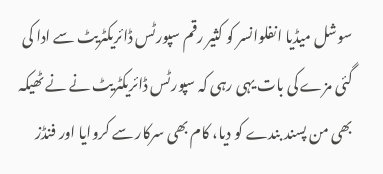سوشل میڈیا انفلوانسر کو کثیر رقم سپورٹس ڈائریکٹریٹ سے ادا کی گئی مزے کی بات یہی رہی کہ سپورٹس ڈائریکٹریٹ نے نے ٹھیکہ بھی من پسند بندے کو دیا، کام بھی سرکار سے کروایا اور فنڈز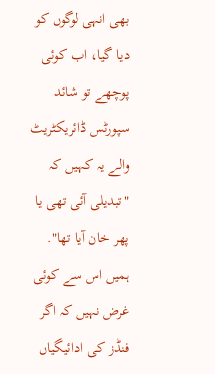بھی انہی لوگوں کو دیا گیا، اب کوئی پوچھے تو شائد سپورٹس ڈائریکٹریٹ والے یہ کہیں کہ "تبدیلی آئی تھی یا پھر خان آیا تھا".
ہمیں اس سے کوئی غرض نہیں کہ اگر فنڈز کی ادائیگیاں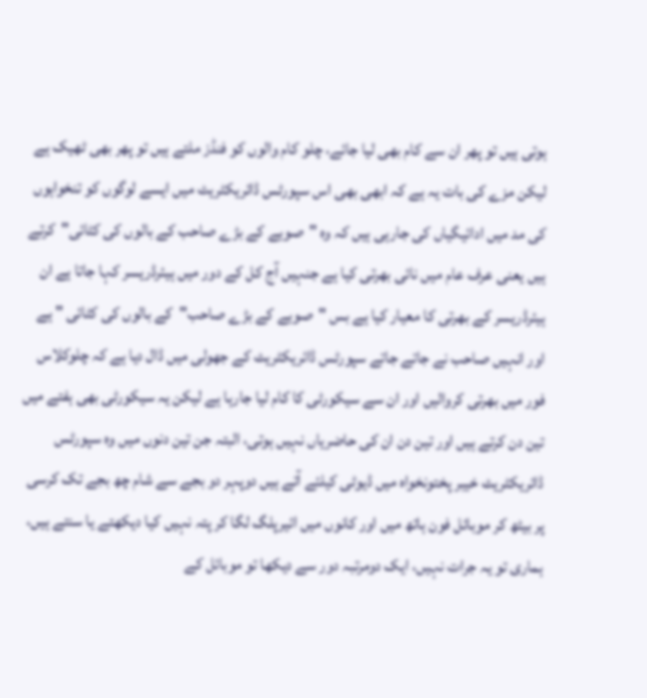ہوتی ہیں تو پھر ان سے کام بھی لیا جائے، چلو کام والوں کو فنڈز ملتے ہیں تو پھر بھی ٹھیک ہے لیکن مزے کی بات یہ ہے کہ ابھی بھی اس سپورٹس ڈائریکٹریٹ میں ایسے لوگوں کو تنخواہوں کی مد میں ادائیگیاں کی جارہی ہیں کہ وہ "صوبے کے بڑے صاحب کے بالوں کی کٹائی"کرتے ہیں یعنی عرف عام میں نائی بھرتی کیا ہے جنہیں آج کل کے دور میں ہیئرڈریسر کہا جاتا ہے ان ہیئرڈریسر کے بھرتی کا معیار کیا ہے بس "صوبے کے بڑے صاحب"کے بالوں کی کٹائی " ہے اور انہیں صاحب نے جاتے جاتے سپورٹس ڈائریکٹریٹ کے جھولی میں ڈال دیا ہے کہ چلوکلاس فور میں بھرتی کروالیں اور ان سے سیکورٹی کا کام لیا جارہا ہے لیکن یہ سیکورٹی بھی ہفتے میں تین دن کرتے ہیں اور تین دن ان کی حاضریاں نہیں ہوتی، البتہ جن تین دنوں میں وہ سپورٹس ڈائریکٹریٹ خیبر پختونخواہ میں ڈیوٹی کیلئے آتے ہیں دوپہر دو بجے سے شام چھ بجے تک کرسی پر بیٹھ کر موبائل فون ہاتھ میں اور کانوں میں ائیرپلگ لگا کر پتہ نہیں کیا دیکھتے یا سنتے ہیں، ہماری تو یہ جرات نہیں، ایک دومرتبہ دور سے دیکھا تو موبائل کے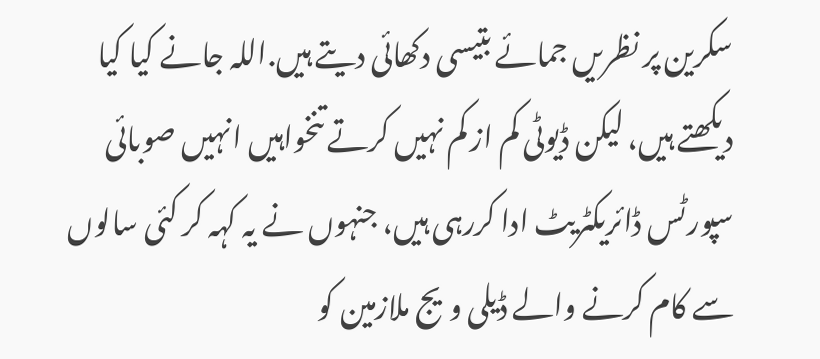سکرین پر نظریں جمائے بتیسی دکھائی دیتے ہیں.اللہ جانے کیا کیا دیکھتے ہیں، لیکن ڈیوٹی کم از کم نہیں کرتے تنخواہیں انہیں صوبائی سپورٹس ڈائریکٹریٹ ادا کررہی ہیں، جنہوں نے یہ کہہ کر کئی سالوں سے کام کرنے والے ڈیلی ویج ملازمین کو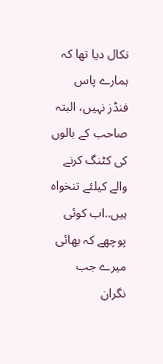نکال دیا تھا کہ ہمارے پاس فنڈز نہیں، البتہ صاحب کے بالوں کی کٹنگ کرنے والے کیلئے تنخواہ ہیں..اب کوئی پوچھے کہ بھائی میرے جب نگران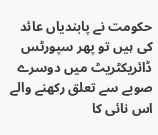حکومت نے پابندیاں عائد کی ہیں تو پھر سپورٹس ڈائریکٹریٹ میں دوسرے صوبے سے تعلق رکھنے والے اس نائی کا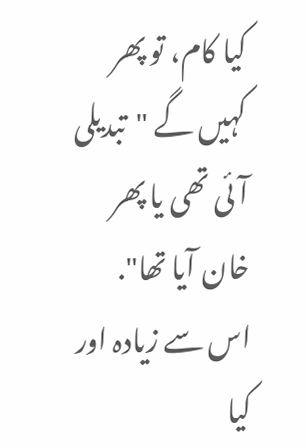کیا کام، تو پھر کہیں گے "تبدیلی آئی تھی یا پھر خان آیا تھا".
اس سے زیادہ اور کیا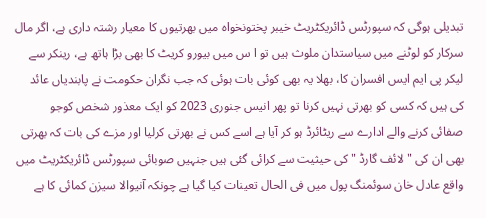تبدیلی ہوگی کہ سپورٹس ڈائریکٹریٹ خیبر پختونخواہ میں بھرتیوں کا معیار رشتہ داری ہے، اگر مال سرکار کو لوٹنے میں سیاستدان ملوث ہیں تو ا س میں بیورو کریٹ کا بھی بڑا ہاتھ ہے، رینکر سے لیکر پی ایم ایس افسران کا، بھلا یہ بھی کوئی بات ہوئی کہ جب نگران حکومت نے پابندیاں عائد کی ہیں کہ کسی کو بھرتی نہیں کرنا تو پھر انیس جنوری 2023 کو ایک معذور شخص کوجو صفائی کرنے والے ادارے سے ریٹائرڈ ہو کر آیا ہے اسے کس نے بھرتی کرلیا اور مزے کی بات کہ بھرتی بھی ان کی "لائف گارڈ " کی حیثیت سے کرائی گئی ہیں جنہیں صوبائی سپورٹس ڈائریکٹریٹ میں واقع عادل خان سوئمنگ پول میں فی الحال تعینات کیا گیا ہے چونکہ آنیوالا سیزن کمائی کا ہے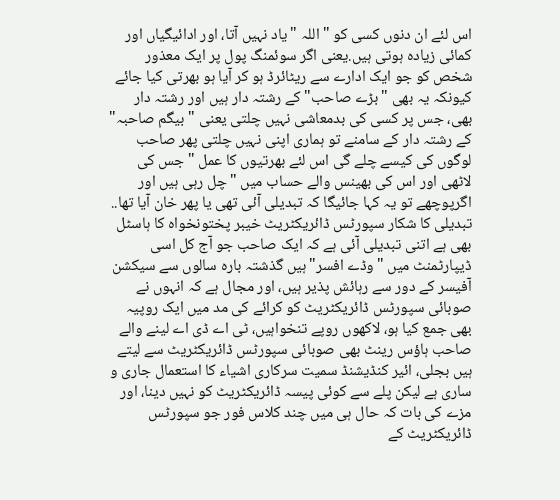اس لئے ان دنوں کسی کو " اللہ "یاد نہیں آتا، اور ادائیگیاں اور کمائی زیادہ ہوتی ہیں.یعنی اگر سوئمنگ پول پر ایک معذور شخص کو جو ایک ادارے سے ریٹائرڈ ہو کر آیا ہو بھرتی کیا جائے کیونکہ یہ بھی "بڑے صاحب" کے رشتہ دار ہیں اور رشتہ دار بھی، جس پر کسی کی بدمعاشی نہیں چلتی یعنی "بیگم صاحبہ" کے رشتہ دار کے سامنے تو ہماری اپنی نہیں چلتی پھر صاحب لوگوں کی کیسے چلے گی اس لئے بھرتیوں کا عمل "جس کی لاٹھی اور اس کی بھینس والے حساب میں "چل رہی ہیں اور اگرپوچھے تو یہ کہا جائیگا کہ تبدیلی آئی تھی یا پھر خان آیا تھا..
تبدیلی کا شکار سپورٹس ڈائریکٹریٹ خیبر پختونخواہ کا ہاسٹل بھی ہے اتنی تبدیلی آئی ہے کہ ایک صاحب جو آج کل اسی ڈیپارٹمنٹ میں "وڈے افسر"ہیں گذشتہ بارہ سالوں سے سیکشن آفیسر کے دور سے رہائش پذیر ہیں، اور مجال ہے کہ انہوں نے صوبائی سپورٹس ڈائریکٹریٹ کو کرائے کی مد میں ایک روپیہ بھی جمع کیا ہو، لاکھوں روپے تنخواہیں، ٹی اے ڈی اے لینے والے صاحب ہاؤس رینٹ بھی صوبائی سپورٹس ڈائریکٹریٹ سے لیتے ہیں بجلی، ائیر کنڈیشنڈ سمیت سرکاری اشیاء کا استعمال جاری و ساری ہے لیکن پلے سے کوئی پیسہ ڈائریکٹریٹ کو نہیں دینا، اور مزے کی بات کہ حال ہی میں چند کلاس فور جو سپورٹس ڈائریکٹریٹ کے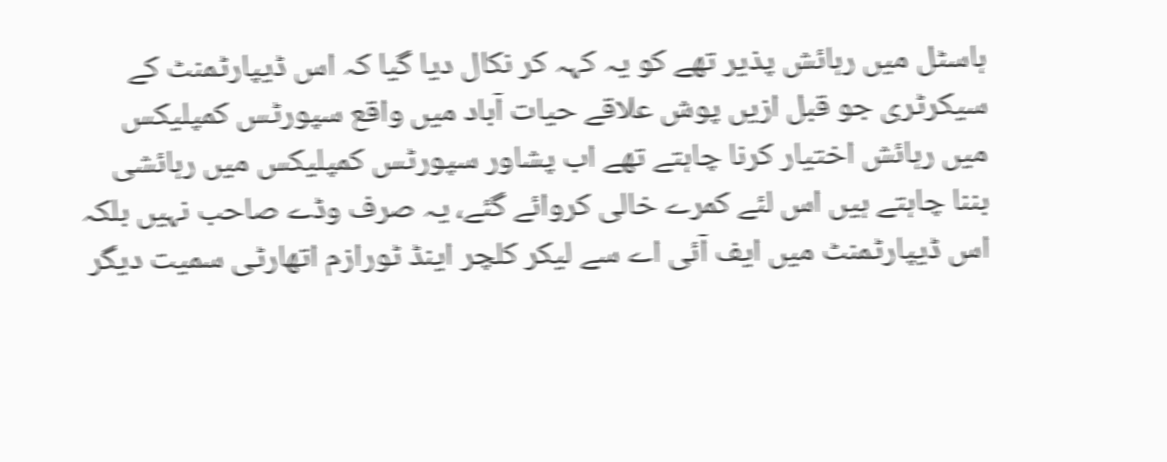ہاسٹل میں رہائش پذیر تھے کو یہ کہہ کر نکال دیا گیا کہ اس ڈیپارٹمنٹ کے سیکرٹری جو قبل ازیں پوش علاقے حیات آباد میں واقع سپورٹس کمپلیکس میں رہائش اختیار کرنا چاہتے تھے اب پشاور سپورٹس کمپلیکس میں رہائشی بننا چاہتے ہیں اس لئے کمرے خالی کروائے گئے، یہ صرف وڈے صاحب نہیں بلکہ اس ڈیپارٹمنٹ میں ایف آئی اے سے لیکر کلچر اینڈ ٹورازم اتھارٹی سمیت دیگر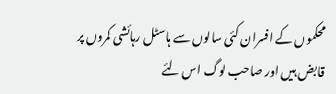محکموں کے افسران کئی سالوں سے ہاسٹل رہائشی کمروں پر قابض ہیں اور صاحب لوگ اس لئے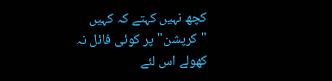کچھ نہیں کہتے کہ کہیں "کرپشن"پر کوئی فائل نہ کھولے اس لئے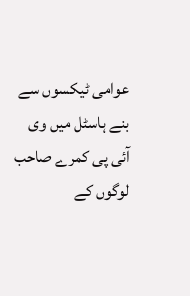عوامی ٹیکسوں سے بنے ہاسٹل میں وی آئی پی کمرے صاحب لوگوں کے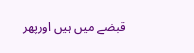قبضے میں ہیں اورپھر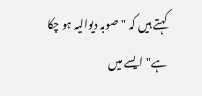کہتے ہیں کہ "صوبہ دیوالیہ ہو چکا ہے"ایسے میں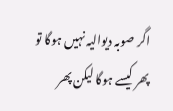اگر صوبہ دیوالیہ نہیں ہوگا تو پھر کیسے ہوگا لیکن پھر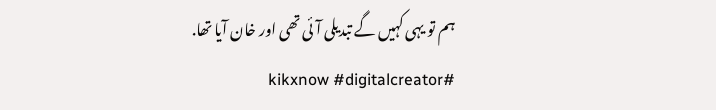ہم تو یہی کہیں گے تبدیلی آئی تھی اور خان آیا تھا. #kikxnow #digitalcreator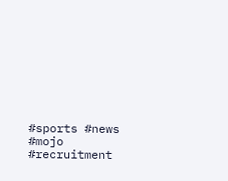#sports #news #mojo #recruitment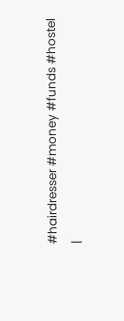#hairdresser #money #funds #hostel
|